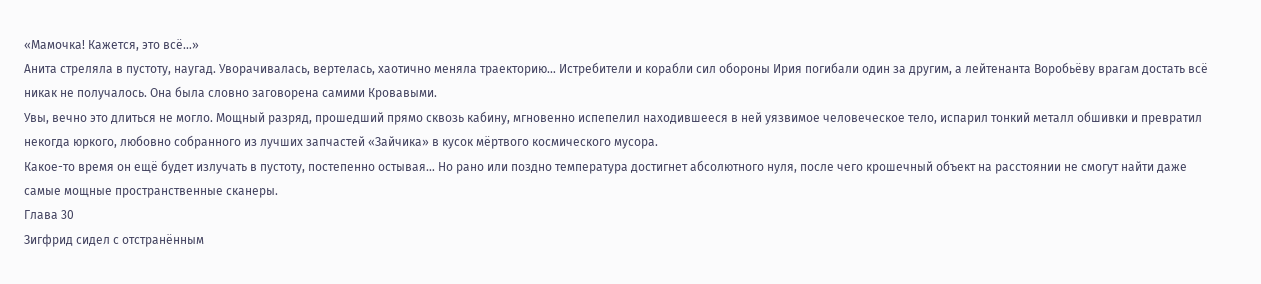«Мамочка! Кажется, это всё…»
Анита стреляла в пустоту, наугад. Уворачивалась, вертелась, хаотично меняла траекторию… Истребители и корабли сил обороны Ирия погибали один за другим, а лейтенанта Воробьёву врагам достать всё никак не получалось. Она была словно заговорена самими Кровавыми.
Увы, вечно это длиться не могло. Мощный разряд, прошедший прямо сквозь кабину, мгновенно испепелил находившееся в ней уязвимое человеческое тело, испарил тонкий металл обшивки и превратил некогда юркого, любовно собранного из лучших запчастей «Зайчика» в кусок мёртвого космического мусора.
Какое-то время он ещё будет излучать в пустоту, постепенно остывая… Но рано или поздно температура достигнет абсолютного нуля, после чего крошечный объект на расстоянии не смогут найти даже самые мощные пространственные сканеры.
Глава 30
Зигфрид сидел с отстранённым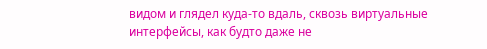видом и глядел куда-то вдаль, сквозь виртуальные интерфейсы, как будто даже не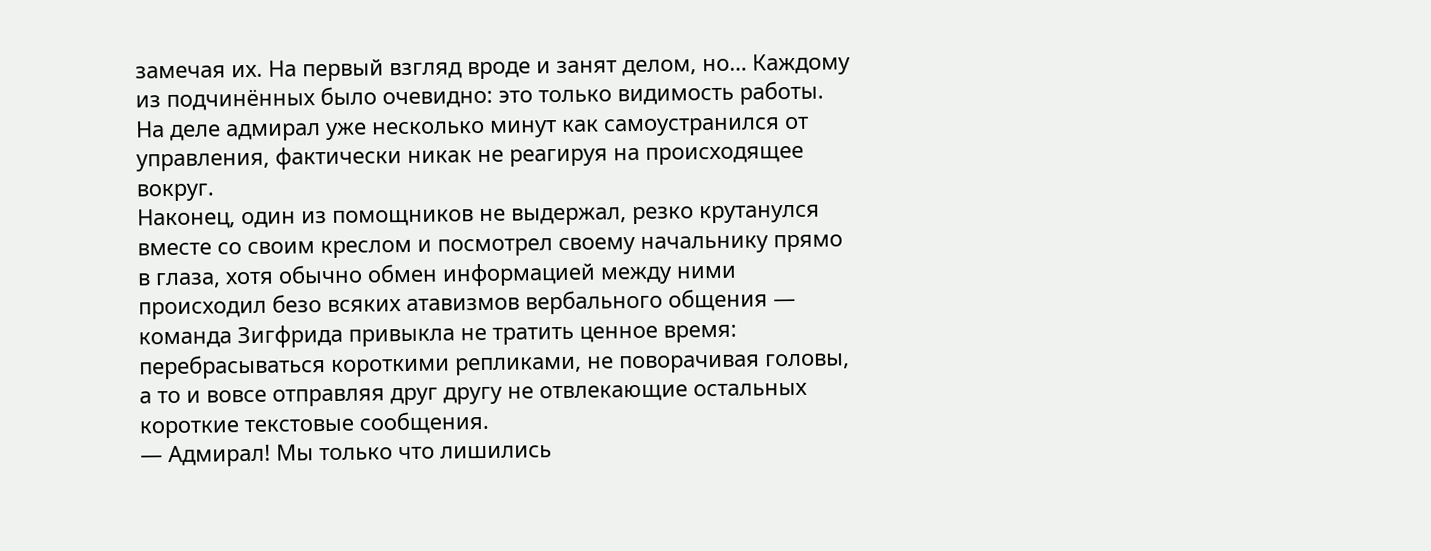замечая их. На первый взгляд вроде и занят делом, но… Каждому из подчинённых было очевидно: это только видимость работы. На деле адмирал уже несколько минут как самоустранился от управления, фактически никак не реагируя на происходящее вокруг.
Наконец, один из помощников не выдержал, резко крутанулся вместе со своим креслом и посмотрел своему начальнику прямо в глаза, хотя обычно обмен информацией между ними происходил безо всяких атавизмов вербального общения — команда Зигфрида привыкла не тратить ценное время: перебрасываться короткими репликами, не поворачивая головы, а то и вовсе отправляя друг другу не отвлекающие остальных короткие текстовые сообщения.
— Адмирал! Мы только что лишились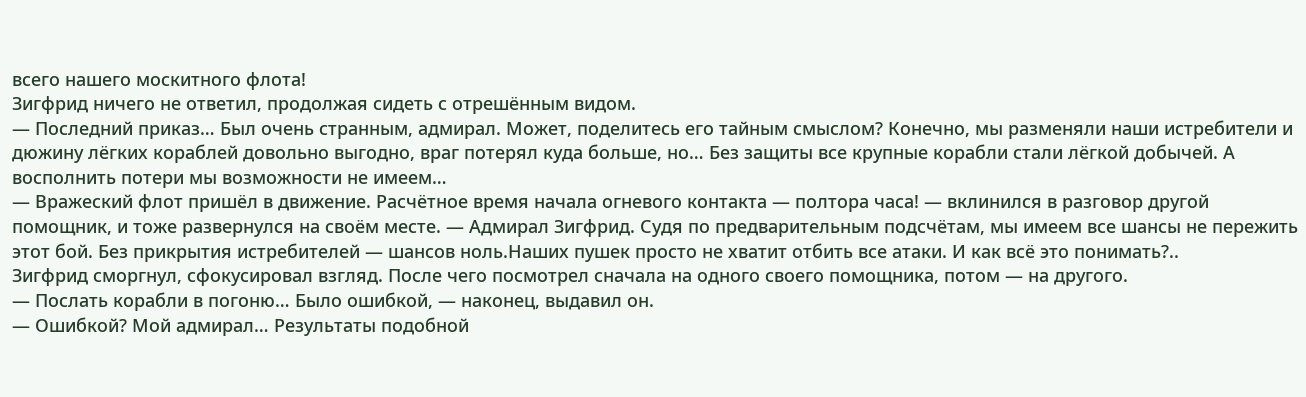всего нашего москитного флота!
Зигфрид ничего не ответил, продолжая сидеть с отрешённым видом.
— Последний приказ… Был очень странным, адмирал. Может, поделитесь его тайным смыслом? Конечно, мы разменяли наши истребители и дюжину лёгких кораблей довольно выгодно, враг потерял куда больше, но… Без защиты все крупные корабли стали лёгкой добычей. А восполнить потери мы возможности не имеем…
— Вражеский флот пришёл в движение. Расчётное время начала огневого контакта — полтора часа! — вклинился в разговор другой помощник, и тоже развернулся на своём месте. — Адмирал Зигфрид. Судя по предварительным подсчётам, мы имеем все шансы не пережить этот бой. Без прикрытия истребителей — шансов ноль.Наших пушек просто не хватит отбить все атаки. И как всё это понимать?..
Зигфрид сморгнул, сфокусировал взгляд. После чего посмотрел сначала на одного своего помощника, потом — на другого.
— Послать корабли в погоню… Было ошибкой, — наконец, выдавил он.
— Ошибкой? Мой адмирал… Результаты подобной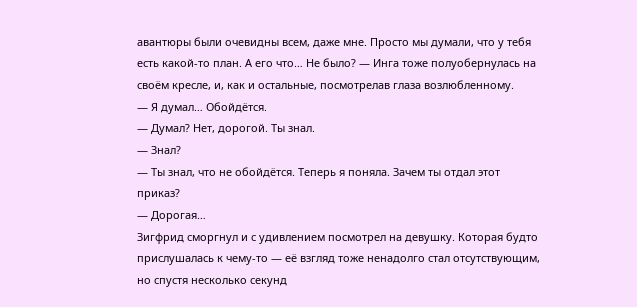авантюры были очевидны всем, даже мне. Просто мы думали, что у тебя есть какой-то план. А его что… Не было? — Инга тоже полуобернулась на своём кресле, и, как и остальные, посмотрелав глаза возлюбленному.
— Я думал… Обойдётся.
— Думал? Нет, дорогой. Ты знал.
— Знал?
— Ты знал, что не обойдётся. Теперь я поняла. Зачем ты отдал этот приказ?
— Дорогая…
Зигфрид сморгнул и с удивлением посмотрел на девушку. Которая будто прислушалась к чему-то — её взгляд тоже ненадолго стал отсутствующим, но спустя несколько секунд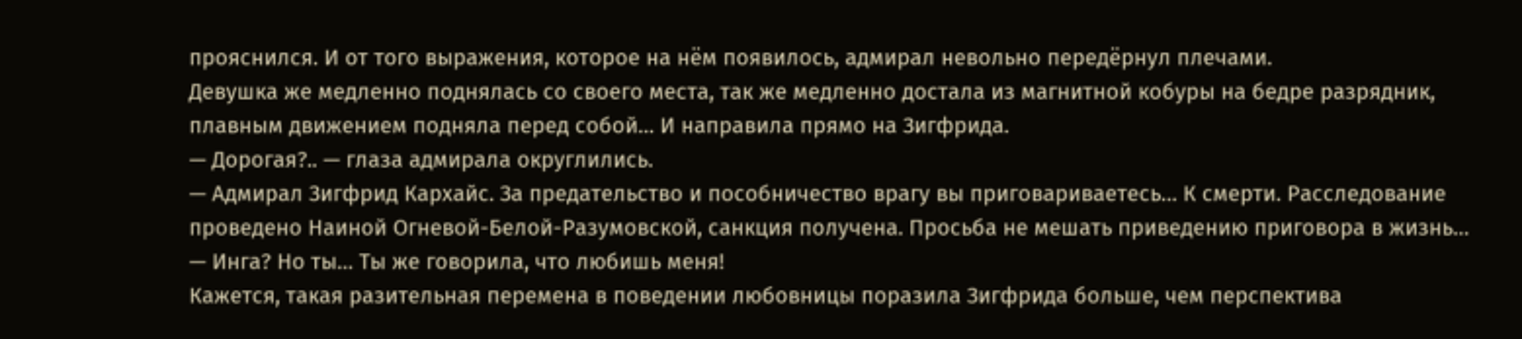прояснился. И от того выражения, которое на нём появилось, адмирал невольно передёрнул плечами.
Девушка же медленно поднялась со своего места, так же медленно достала из магнитной кобуры на бедре разрядник, плавным движением подняла перед собой… И направила прямо на Зигфрида.
— Дорогая?.. — глаза адмирала округлились.
— Адмирал Зигфрид Кархайс. За предательство и пособничество врагу вы приговариваетесь… К смерти. Расследование проведено Наиной Огневой-Белой-Разумовской, санкция получена. Просьба не мешать приведению приговора в жизнь…
— Инга? Но ты… Ты же говорила, что любишь меня!
Кажется, такая разительная перемена в поведении любовницы поразила Зигфрида больше, чем перспектива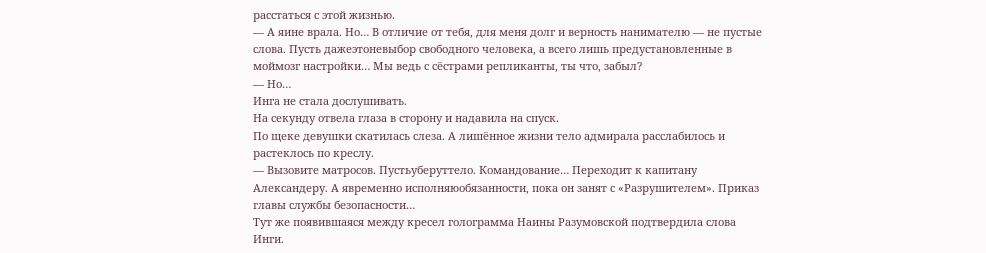расстаться с этой жизнью.
— А яине врала. Но… В отличие от тебя, для меня долг и верность нанимателю — не пустые слова. Пусть дажеэтоневыбор свободного человека, а всего лишь предустановленные в моймозг настройки… Мы ведь с сёстрами репликанты, ты что, забыл?
— Но…
Инга не стала дослушивать.
На секунду отвела глаза в сторону и надавила на спуск.
По щеке девушки скатилась слеза. А лишённое жизни тело адмирала расслабилось и растеклось по креслу.
— Вызовите матросов. Пустьуберуттело. Командование… Переходит к капитану Александеру. А явременно исполняюобязанности, пока он занят с «Разрушителем». Приказ главы службы безопасности…
Тут же появившаяся между кресел голограмма Наины Разумовской подтвердила слова Инги.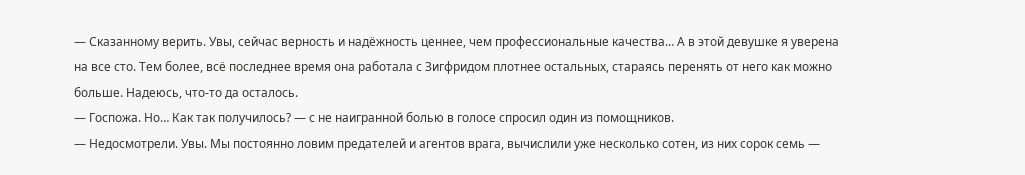— Сказанному верить. Увы, сейчас верность и надёжность ценнее, чем профессиональные качества… А в этой девушке я уверена на все сто. Тем более, всё последнее время она работала с Зигфридом плотнее остальных, стараясь перенять от него как можно больше. Надеюсь, что-то да осталось.
— Госпожа. Но… Как так получилось? — с не наигранной болью в голосе спросил один из помощников.
— Недосмотрели. Увы. Мы постоянно ловим предателей и агентов врага, вычислили уже несколько сотен, из них сорок семь —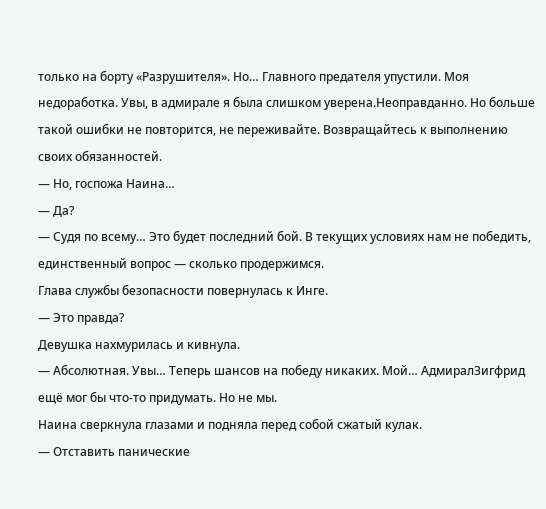только на борту «Разрушителя». Но… Главного предателя упустили. Моя недоработка. Увы, в адмирале я была слишком уверена.Неоправданно. Но больше такой ошибки не повторится, не переживайте. Возвращайтесь к выполнению своих обязанностей.
— Но, госпожа Наина…
— Да?
— Судя по всему… Это будет последний бой. В текущих условиях нам не победить, единственный вопрос — сколько продержимся.
Глава службы безопасности повернулась к Инге.
— Это правда?
Девушка нахмурилась и кивнула.
— Абсолютная. Увы… Теперь шансов на победу никаких. Мой… АдмиралЗигфрид ещё мог бы что-то придумать. Но не мы.
Наина сверкнула глазами и подняла перед собой сжатый кулак.
— Отставить панические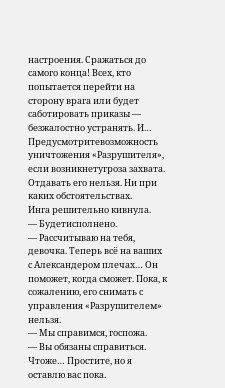настроения. Сражаться до самого конца! Всех, кто попытается перейти на сторону врага или будет саботировать приказы — безжалостно устранять. И… Предусмотритевозможность уничтожения «Разрушителя», если возникнетугроза захвата. Отдавать его нельзя. Ни при каких обстоятельствах.
Инга решительно кивнула.
— Будетисполнено.
— Рассчитываю на тебя, девочка. Теперь всё на ваших с Александером плечах… Он поможет, когда сможет. Пока, к сожалению, его снимать с управления «Разрушителем» нельзя.
— Мы справимся, госпожа.
— Вы обязаны справиться. Чтоже… Простите, но я оставлю вас пока.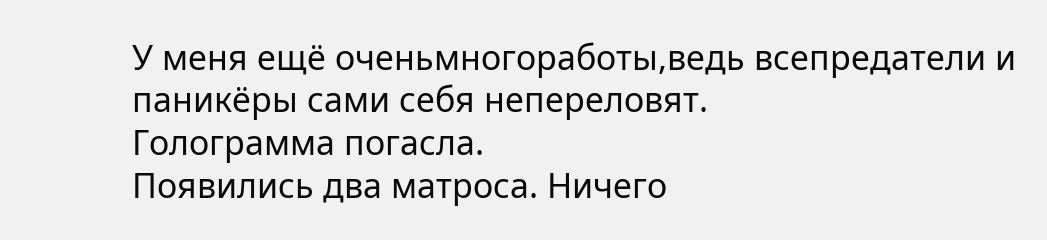У меня ещё оченьмногоработы,ведь всепредатели и паникёры сами себя непереловят.
Голограмма погасла.
Появились два матроса. Ничего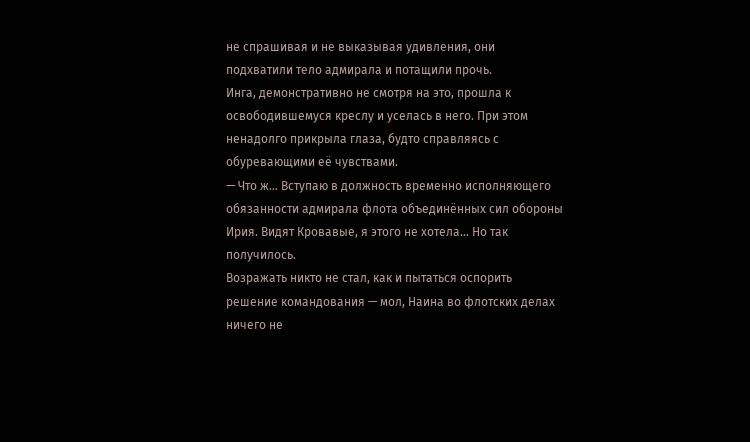не спрашивая и не выказывая удивления, они подхватили тело адмирала и потащили прочь.
Инга, демонстративно не смотря на это, прошла к освободившемуся креслу и уселась в него. При этом ненадолго прикрыла глаза, будто справляясь с обуревающими её чувствами.
— Что ж… Вступаю в должность временно исполняющего обязанности адмирала флота объединённых сил обороны Ирия. Видят Кровавые, я этого не хотела… Но так получилось.
Возражать никто не стал, как и пытаться оспорить решение командования — мол, Наина во флотских делах ничего не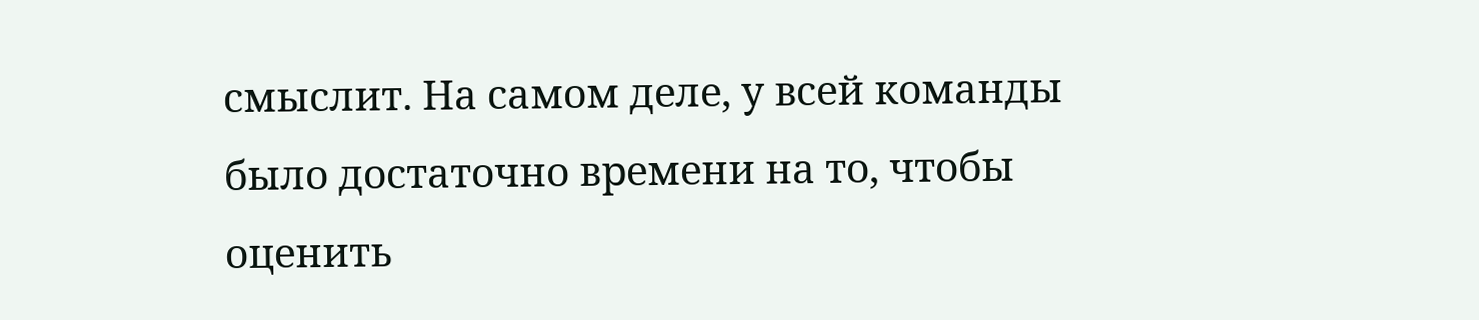смыслит. На самом деле, у всей команды было достаточно времени на то, чтобы оценить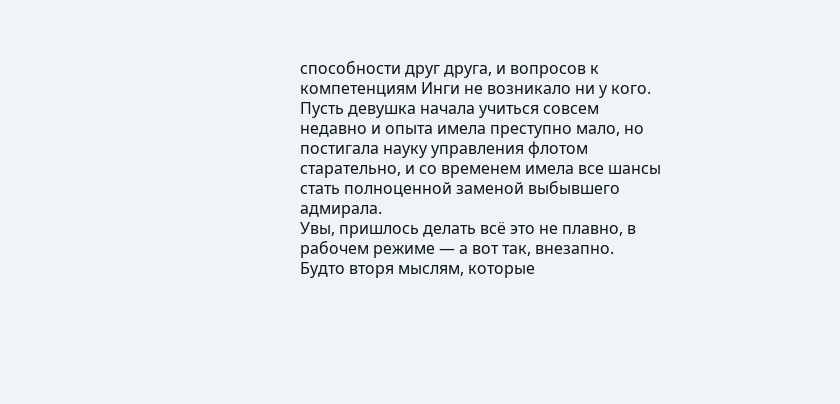способности друг друга, и вопросов к компетенциям Инги не возникало ни у кого. Пусть девушка начала учиться совсем недавно и опыта имела преступно мало, но постигала науку управления флотом старательно, и со временем имела все шансы стать полноценной заменой выбывшего адмирала.
Увы, пришлось делать всё это не плавно, в рабочем режиме — а вот так, внезапно.
Будто вторя мыслям, которые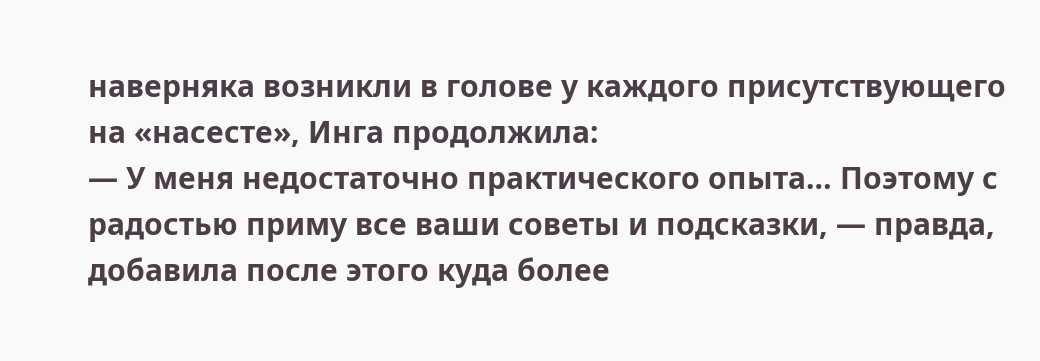наверняка возникли в голове у каждого присутствующего на «насесте», Инга продолжила:
— У меня недостаточно практического опыта… Поэтому с радостью приму все ваши советы и подсказки, — правда, добавила после этого куда более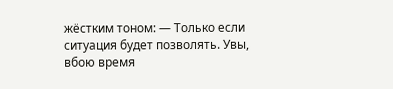жёстким тоном: — Только если ситуация будет позволять. Увы, вбою время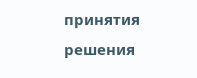принятия решения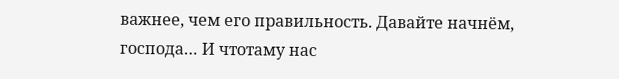важнее, чем его правильность. Давайте начнём, господа… И чтотаму нас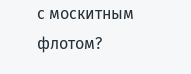с москитным флотом?